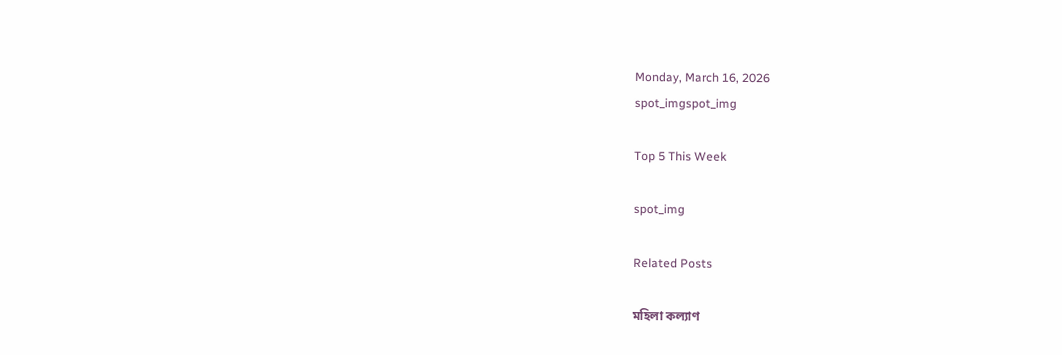Monday, March 16, 2026
spot_imgspot_img

Top 5 This Week

spot_img

Related Posts

মহিলা কল্যাণ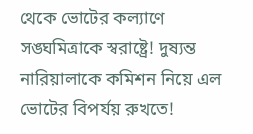থেকে ভোটের কল্যাণে সঙ্ঘমিত্রাকে স্বরাষ্ট্রে! দুষ্যন্ত নারিয়ালাকে কমিশন নিয়ে এল ভোটের বিপর্যয় রুখতে!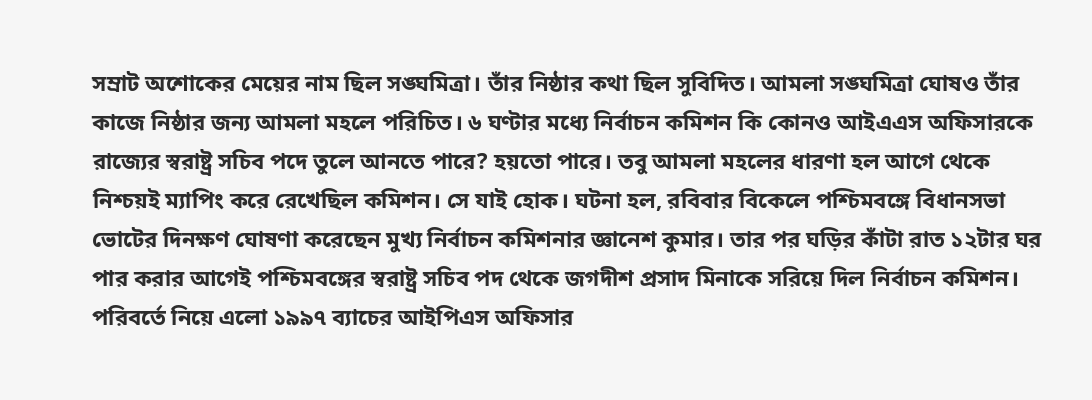সম্রাট অশোকের মেয়ের নাম ছিল সঙ্ঘমিত্রা। তাঁর নিষ্ঠার কথা ছিল সুবিদিত। আমলা সঙ্ঘমিত্রা ঘোষও তাঁর কাজে নিষ্ঠার জন্য আমলা মহলে পরিচিত। ৬ ঘণ্টার মধ্যে নির্বাচন কমিশন কি কোনও আইএএস অফিসারকে রাজ্যের স্বরাষ্ট্র সচিব পদে তুলে আনতে পারে? হয়তো পারে। তবু আমলা মহলের ধারণা হল আগে থেকে নিশ্চয়ই ম্যাপিং করে রেখেছিল কমিশন। সে যাই হোক। ঘটনা হল, রবিবার বিকেলে পশ্চিমবঙ্গে বিধানসভা ভোটের দিনক্ষণ ঘোষণা করেছেন মুখ্য নির্বাচন কমিশনার জ্ঞানেশ কুমার। তার পর ঘড়ির কাঁটা রাত ১২টার ঘর পার করার আগেই পশ্চিমবঙ্গের স্বরাষ্ট্র সচিব পদ থেকে জগদীশ প্রসাদ মিনাকে সরিয়ে দিল নির্বাচন কমিশন। পরিবর্তে নিয়ে এলো ১৯৯৭ ব্যাচের আইপিএস অফিসার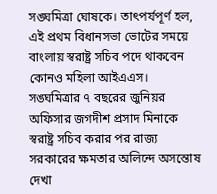সঙ্ঘমিত্রা ঘোষকে। তাৎপর্যপূর্ণ হল, এই প্রথম বিধানসভা ভোটের সময়ে বাংলায় স্বরাষ্ট্র সচিব পদে থাকবেন কোনও মহিলা আইএএস। সঙ্ঘমিত্রার ৭ বছরের জুনিয়র অফিসার জগদীশ প্রসাদ মিনাকে স্বরাষ্ট্র সচিব করার পর রাজ্য সরকারের ক্ষমতার অলিন্দে অসন্তোষ দেখা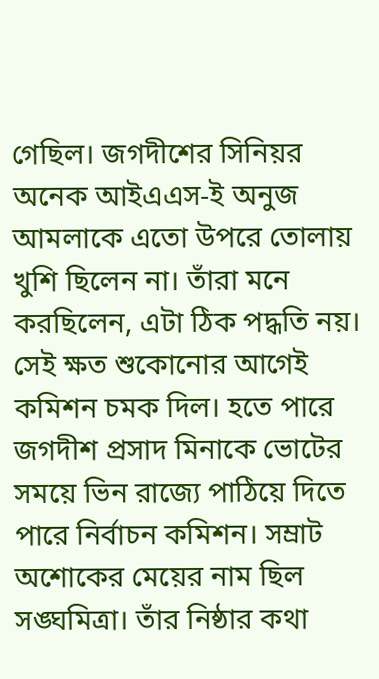গেছিল। জগদীশের সিনিয়র অনেক আইএএস-ই অনুজ আমলাকে এতো উপরে তোলায় খুশি ছিলেন না। তাঁরা মনে করছিলেন, এটা ঠিক পদ্ধতি নয়। সেই ক্ষত শুকোনোর আগেই কমিশন চমক দিল। হতে পারে জগদীশ প্রসাদ মিনাকে ভোটের সময়ে ভিন রাজ্যে পাঠিয়ে দিতে পারে নির্বাচন কমিশন। সম্রাট অশোকের মেয়ের নাম ছিল সঙ্ঘমিত্রা। তাঁর নিষ্ঠার কথা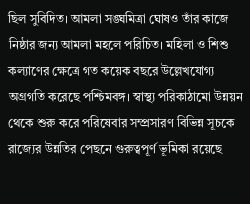ছিল সুবিদিত। আমলা সঙ্ঘমিত্রা ঘোষও তাঁর কাজে নিষ্ঠার জন্য আমলা মহলে পরিচিত। মহিলা ও শিশু কল্যাণের ক্ষেত্রে গত কয়েক বছরে উল্লেখযোগ্য অগ্রগতি করেছে পশ্চিমবঙ্গ। স্বাস্থ্য পরিকাঠামো উন্নয়ন থেকে শুরু করে পরিষেবার সম্প্রসারণ বিভিন্ন সূচকে রাজ্যের উন্নতির পেছনে গুরুত্বপূর্ণ ভূমিকা রয়েছে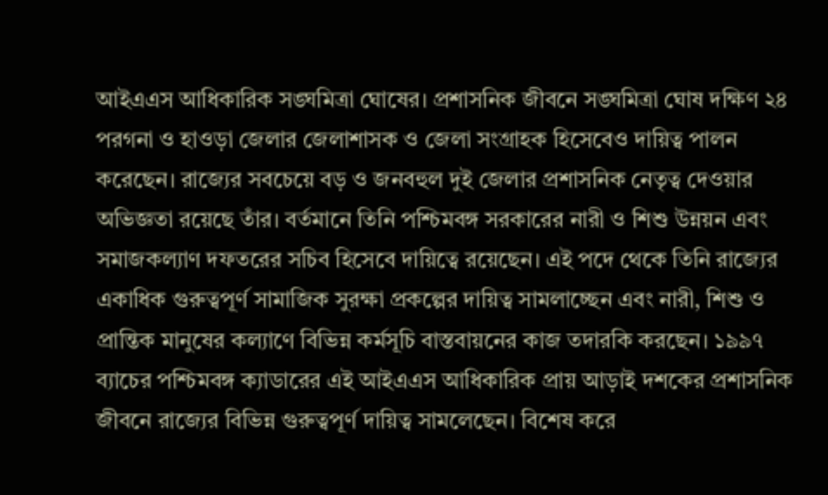আইএএস আধিকারিক সঙ্ঘমিত্রা ঘোষের। প্রশাসনিক জীবনে সঙ্ঘমিত্রা ঘোষ দক্ষিণ ২৪ পরগনা ও হাওড়া জেলার জেলাশাসক ও জেলা সংগ্রাহক হিসেবেও দায়িত্ব পালন করেছেন। রাজ্যের সবচেয়ে বড় ও জনবহুল দুই জেলার প্রশাসনিক নেতৃত্ব দেওয়ার অভিজ্ঞতা রয়েছে তাঁর। বর্তমানে তিনি পশ্চিমবঙ্গ সরকারের নারী ও শিশু উন্নয়ন এবং সমাজকল্যাণ দফতরের সচিব হিসেবে দায়িত্বে রয়েছেন। এই পদে থেকে তিনি রাজ্যের একাধিক গুরুত্বপূর্ণ সামাজিক সুরক্ষা প্রকল্পের দায়িত্ব সামলাচ্ছেন এবং নারী, শিশু ও প্রান্তিক মানুষের কল্যাণে বিভিন্ন কর্মসূচি বাস্তবায়নের কাজ তদারকি করছেন। ১৯৯৭ ব্যাচের পশ্চিমবঙ্গ ক্যাডারের এই আইএএস আধিকারিক প্রায় আড়াই দশকের প্রশাসনিক জীবনে রাজ্যের বিভিন্ন গুরুত্বপূর্ণ দায়িত্ব সামলেছেন। বিশেষ করে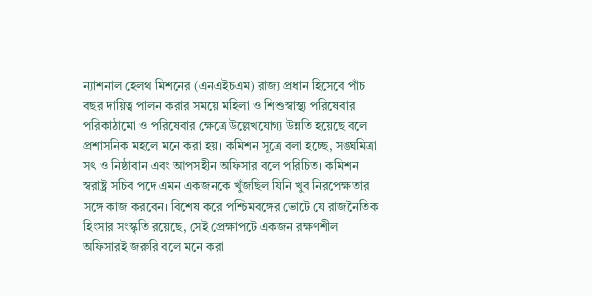ন্যাশনাল হেলথ মিশনের (এনএইচএম) রাজ্য প্রধান হিসেবে পাঁচ বছর দায়িত্ব পালন করার সময়ে মহিলা ও শিশুস্বাস্থ্য পরিষেবার পরিকাঠামো ও পরিষেবার ক্ষেত্রে উল্লেখযোগ্য উন্নতি হয়েছে বলে প্রশাসনিক মহলে মনে করা হয়। কমিশন সূত্রে বলা হচ্ছে, সঙ্ঘমিত্রা সৎ ও নিষ্ঠাবান এবং আপসহীন অফিসার বলে পরিচিত। কমিশন স্বরাষ্ট্র সচিব পদে এমন একজনকে খুঁজছিল যিনি খুব নিরপেক্ষতার সঙ্গে কাজ করবেন। বিশেষ করে পশ্চিমবঙ্গের ভোটে যে রাজনৈতিক হিংসার সংস্কৃতি রয়েছে, সেই প্রেক্ষাপটে একজন রক্ষণশীল অফিসারই জরুরি বলে মনে করা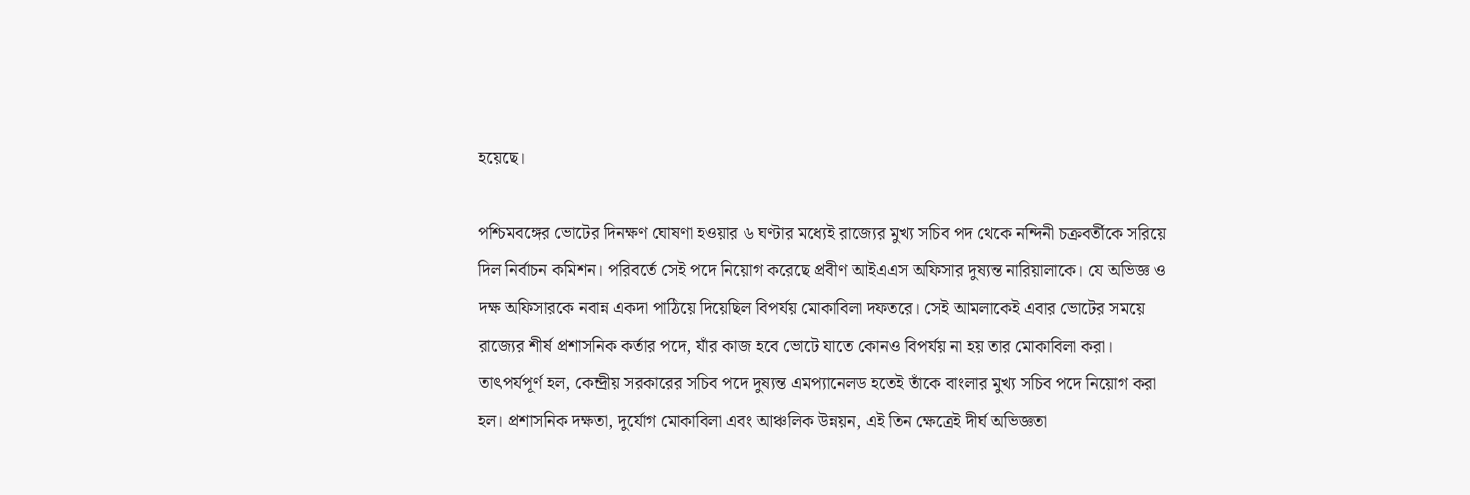হয়েছে।

পশ্চিমবঙ্গের ভোটের দিনক্ষণ ঘোষণা হওয়ার ৬ ঘণ্টার মধ্যেই রাজ্যের মুখ্য সচিব পদ থেকে নন্দিনী চক্রবর্তীকে সরিয়ে দিল নির্বাচন কমিশন। পরিবর্তে সেই পদে নিয়োগ করেছে প্রবীণ আইএএস অফিসার দুষ্যন্ত নারিয়ালাকে। যে অভিজ্ঞ ও দক্ষ অফিসারকে নবান্ন একদা পাঠিয়ে দিয়েছিল বিপর্যয় মোকাবিলা দফতরে। সেই আমলাকেই এবার ভোটের সময়ে রাজ্যের শীর্ষ প্রশাসনিক কর্তার পদে, যাঁর কাজ হবে ভোটে যাতে কোনও বিপর্যয় না হয় তার মোকাবিলা করা। তাৎপর্যপূর্ণ হল, কেন্দ্রীয় সরকারের সচিব পদে দুষ্যন্ত এমপ্যানেলড হতেই তাঁকে বাংলার মুখ্য সচিব পদে নিয়োগ করা হল। প্রশাসনিক দক্ষতা, দুর্যোগ মোকাবিলা এবং আঞ্চলিক উন্নয়ন, এই তিন ক্ষেত্রেই দীর্ঘ অভিজ্ঞতা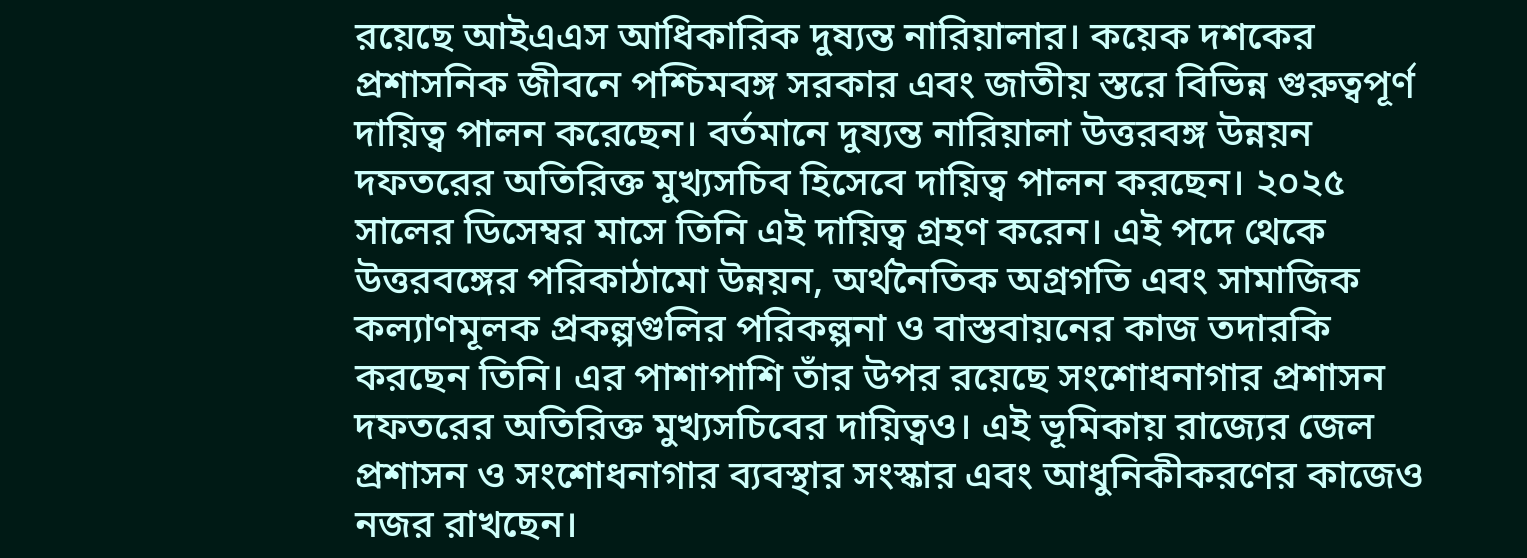রয়েছে আইএএস আধিকারিক দুষ্যন্ত নারিয়ালার। কয়েক দশকের প্রশাসনিক জীবনে পশ্চিমবঙ্গ সরকার এবং জাতীয় স্তরে বিভিন্ন গুরুত্বপূর্ণ দায়িত্ব পালন করেছেন। বর্তমানে দুষ্যন্ত নারিয়ালা উত্তরবঙ্গ উন্নয়ন দফতরের অতিরিক্ত মুখ্যসচিব হিসেবে দায়িত্ব পালন করছেন। ২০২৫ সালের ডিসেম্বর মাসে তিনি এই দায়িত্ব গ্রহণ করেন। এই পদে থেকে উত্তরবঙ্গের পরিকাঠামো উন্নয়ন, অর্থনৈতিক অগ্রগতি এবং সামাজিক কল্যাণমূলক প্রকল্পগুলির পরিকল্পনা ও বাস্তবায়নের কাজ তদারকি করছেন তিনি। এর পাশাপাশি তাঁর উপর রয়েছে সংশোধনাগার প্রশাসন দফতরের অতিরিক্ত মুখ্যসচিবের দায়িত্বও। এই ভূমিকায় রাজ্যের জেল প্রশাসন ও সংশোধনাগার ব্যবস্থার সংস্কার এবং আধুনিকীকরণের কাজেও নজর রাখছেন।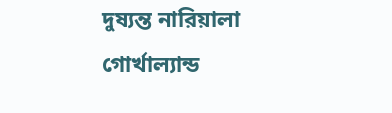দুষ্যন্ত নারিয়ালা গোর্খাল্যান্ড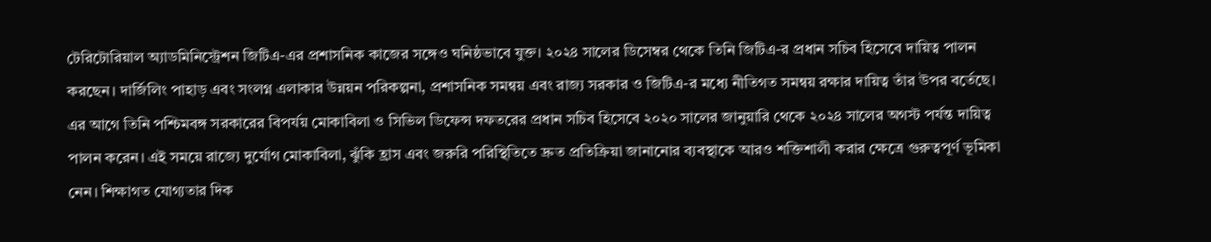টেরিটোরিয়াল অ্যাডমিনিস্ট্রেশন জিটিএ-এর প্রশাসনিক কাজের সঙ্গেও ঘনিষ্ঠভাবে যুক্ত। ২০২৪ সালের ডিসেম্বর থেকে তিনি জিটিএ-র প্রধান সচিব হিসেবে দায়িত্ব পালন করছেন। দার্জিলিং পাহাড় এবং সংলগ্ন এলাকার উন্নয়ন পরিকল্পনা, প্রশাসনিক সমন্বয় এবং রাজ্য সরকার ও জিটিএ-র মধ্যে নীতিগত সমন্বয় রক্ষার দায়িত্ব তাঁর উপর বর্তেছে। এর আগে তিনি পশ্চিমবঙ্গ সরকারের বিপর্যয় মোকাবিলা ও সিভিল ডিফেন্স দফতরের প্রধান সচিব হিসেবে ২০২০ সালের জানুয়ারি থেকে ২০২৪ সালের অগস্ট পর্যন্ত দায়িত্ব পালন করেন। এই সময়ে রাজ্যে দুর্যোগ মোকাবিলা, ঝুঁকি হ্রাস এবং জরুরি পরিস্থিতিতে দ্রুত প্রতিক্রিয়া জানানোর ব্যবস্থাকে আরও শক্তিশালী করার ক্ষেত্রে গুরুত্বপূর্ণ ভূমিকা নেন। শিক্ষাগত যোগ্যতার দিক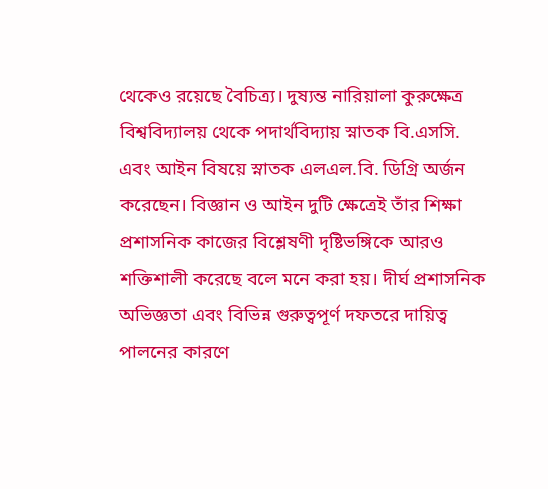থেকেও রয়েছে বৈচিত্র্য। দুষ্যন্ত নারিয়ালা কুরুক্ষেত্র বিশ্ববিদ্যালয় থেকে পদার্থবিদ্যায় স্নাতক বি.এসসি. এবং আইন বিষয়ে স্নাতক এলএল.বি. ডিগ্রি অর্জন করেছেন। বিজ্ঞান ও আইন দুটি ক্ষেত্রেই তাঁর শিক্ষা প্রশাসনিক কাজের বিশ্লেষণী দৃষ্টিভঙ্গিকে আরও শক্তিশালী করেছে বলে মনে করা হয়। দীর্ঘ প্রশাসনিক অভিজ্ঞতা এবং বিভিন্ন গুরুত্বপূর্ণ দফতরে দায়িত্ব পালনের কারণে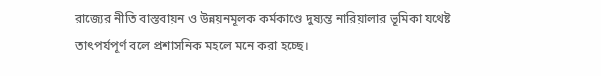রাজ্যের নীতি বাস্তবায়ন ও উন্নয়নমূলক কর্মকাণ্ডে দুষ্যন্ত নারিয়ালার ভূমিকা যথেষ্ট তাৎপর্যপূর্ণ বলে প্রশাসনিক মহলে মনে করা হচ্ছে।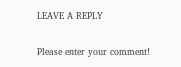LEAVE A REPLY

Please enter your comment!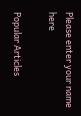Please enter your name here

Popular Articles